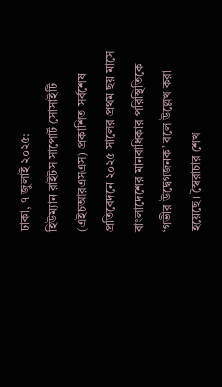ঢাকা, ৭ জুলাই ২০২৫:
হিউম্যান রাইটস সাপোর্ট সোসাইটি (এইচআরএসএস) প্রকাশিত সর্বশেষ প্রতিবেদনে ২০২৫ সালের প্রথম ছয় মাসে বাংলাদেশের মানবাধিকার পরিস্থিতিকে ‘গভীর উদ্বেগজনক’ বলে উল্লেখ করা হয়েছে। স্বৈরাচার শেখ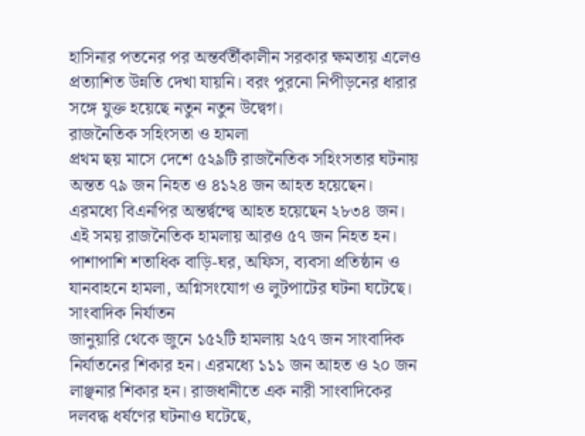হাসিনার পতনের পর অন্তর্বর্তীকালীন সরকার ক্ষমতায় এলেও প্রত্যাশিত উন্নতি দেখা যায়নি। বরং পুরনো নিপীড়নের ধারার সঙ্গে যুক্ত হয়েছে নতুন নতুন উদ্বেগ।
রাজনৈতিক সহিংসতা ও হামলা
প্রথম ছয় মাসে দেশে ৫২৯টি রাজনৈতিক সহিংসতার ঘটনায় অন্তত ৭৯ জন নিহত ও ৪১২৪ জন আহত হয়েছেন। এরমধ্যে বিএনপির অন্তর্দ্বন্দ্বে আহত হয়েছেন ২৮৩৪ জন। এই সময় রাজনৈতিক হামলায় আরও ৫৭ জন নিহত হন। পাশাপাশি শতাধিক বাড়ি-ঘর, অফিস, ব্যবসা প্রতিষ্ঠান ও যানবাহনে হামলা, অগ্নিসংযোগ ও লুটপাটের ঘটনা ঘটেছে।
সাংবাদিক নির্যাতন
জানুয়ারি থেকে জুনে ১৫২টি হামলায় ২৫৭ জন সাংবাদিক নির্যাতনের শিকার হন। এরমধ্যে ১১১ জন আহত ও ২০ জন লাঞ্ছনার শিকার হন। রাজধানীতে এক নারী সাংবাদিকের দলবদ্ধ ধর্ষণের ঘটনাও ঘটেছে,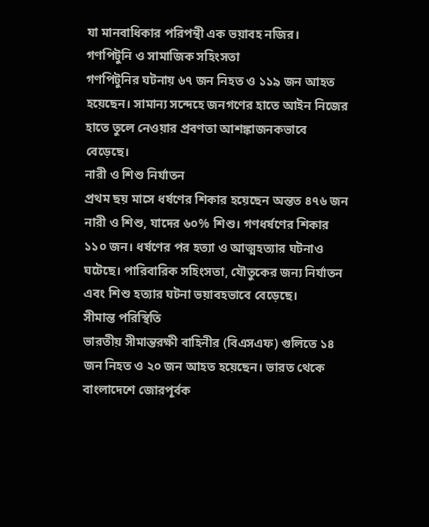যা মানবাধিকার পরিপন্থী এক ভয়াবহ নজির।
গণপিটুনি ও সামাজিক সহিংসতা
গণপিটুনির ঘটনায় ৬৭ জন নিহত ও ১১৯ জন আহত হয়েছেন। সামান্য সন্দেহে জনগণের হাতে আইন নিজের হাতে তুলে নেওয়ার প্রবণতা আশঙ্কাজনকভাবে বেড়েছে।
নারী ও শিশু নির্যাতন
প্রথম ছয় মাসে ধর্ষণের শিকার হয়েছেন অন্তত ৪৭৬ জন নারী ও শিশু, যাদের ৬০% শিশু। গণধর্ষণের শিকার ১১০ জন। ধর্ষণের পর হত্যা ও আত্মহত্যার ঘটনাও ঘটেছে। পারিবারিক সহিংসতা, যৌতুকের জন্য নির্যাতন এবং শিশু হত্যার ঘটনা ভয়াবহভাবে বেড়েছে।
সীমান্ত পরিস্থিতি
ভারতীয় সীমান্তরক্ষী বাহিনীর (বিএসএফ) গুলিতে ১৪ জন নিহত ও ২০ জন আহত হয়েছেন। ভারত থেকে বাংলাদেশে জোরপূর্বক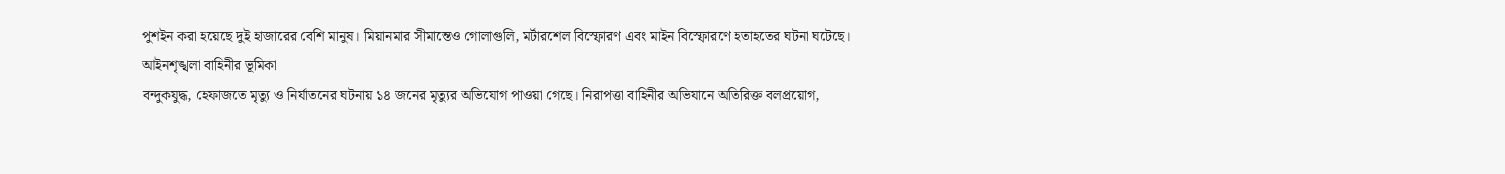পুশইন করা হয়েছে দুই হাজারের বেশি মানুষ। মিয়ানমার সীমান্তেও গোলাগুলি, মর্টারশেল বিস্ফোরণ এবং মাইন বিস্ফোরণে হতাহতের ঘটনা ঘটেছে।
আইনশৃঙ্খলা বাহিনীর ভূমিকা
বন্দুকযুদ্ধ, হেফাজতে মৃত্যু ও নির্যাতনের ঘটনায় ১৪ জনের মৃত্যুর অভিযোগ পাওয়া গেছে। নিরাপত্তা বাহিনীর অভিযানে অতিরিক্ত বলপ্রয়োগ,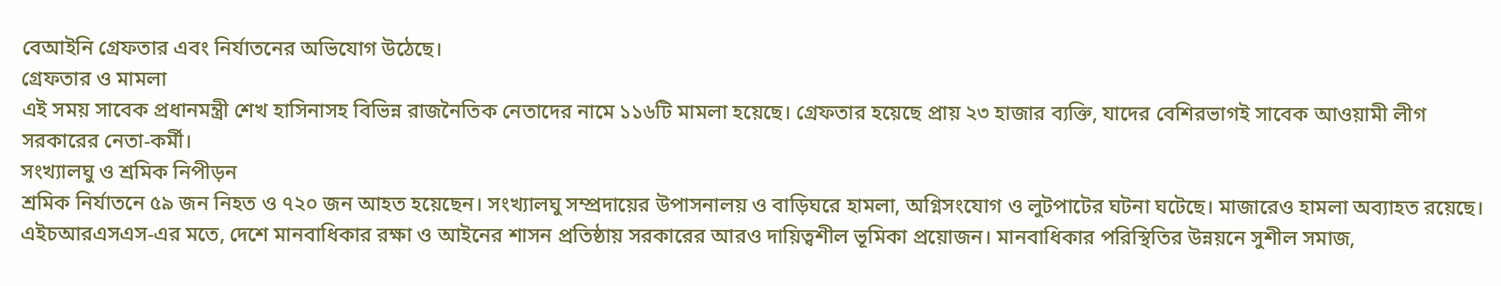বেআইনি গ্রেফতার এবং নির্যাতনের অভিযোগ উঠেছে।
গ্রেফতার ও মামলা
এই সময় সাবেক প্রধানমন্ত্রী শেখ হাসিনাসহ বিভিন্ন রাজনৈতিক নেতাদের নামে ১১৬টি মামলা হয়েছে। গ্রেফতার হয়েছে প্রায় ২৩ হাজার ব্যক্তি, যাদের বেশিরভাগই সাবেক আওয়ামী লীগ সরকারের নেতা-কর্মী।
সংখ্যালঘু ও শ্রমিক নিপীড়ন
শ্রমিক নির্যাতনে ৫৯ জন নিহত ও ৭২০ জন আহত হয়েছেন। সংখ্যালঘু সম্প্রদায়ের উপাসনালয় ও বাড়িঘরে হামলা, অগ্নিসংযোগ ও লুটপাটের ঘটনা ঘটেছে। মাজারেও হামলা অব্যাহত রয়েছে।
এইচআরএসএস-এর মতে, দেশে মানবাধিকার রক্ষা ও আইনের শাসন প্রতিষ্ঠায় সরকারের আরও দায়িত্বশীল ভূমিকা প্রয়োজন। মানবাধিকার পরিস্থিতির উন্নয়নে সুশীল সমাজ,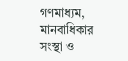গণমাধ্যম, মানবাধিকার সংস্থা ও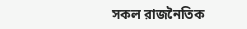সকল রাজনৈতিক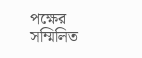পক্ষের সম্মিলিত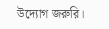উদ্যোগ জরুরি।